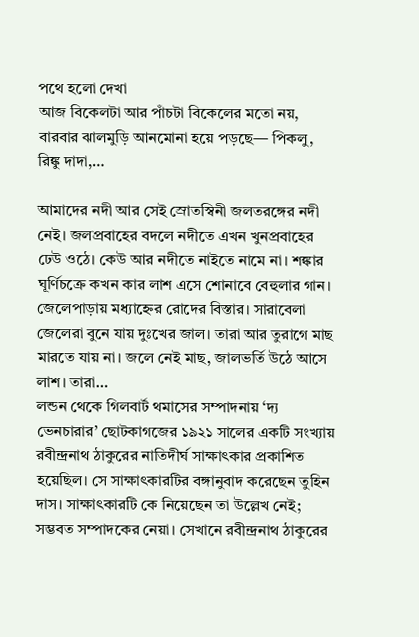পথে হলো দেখা
আজ বিকেলটা আর পাঁচটা বিকেলের মতো নয়, বারবার ঝালমুড়ি আনমোনা হয়ে পড়ছে— পিকলু, রিঙ্কু দাদা,…

আমাদের নদী আর সেই স্রোতস্বিনী জলতরঙ্গের নদী নেই। জলপ্রবাহের বদলে নদীতে এখন খুনপ্রবাহের ঢেউ ওঠে। কেউ আর নদীতে নাইতে নামে না। শঙ্কার ঘূর্ণিচক্রে কখন কার লাশ এসে শোনাবে বেহুলার গান। জেলেপাড়ায় মধ্যাহ্নের রোদের বিস্তার। সারাবেলা জেলেরা বুনে যায় দুঃখের জাল। তারা আর তুরাগে মাছ মারতে যায় না। জলে নেই মাছ, জালভর্তি উঠে আসে লাশ। তারা…
লন্ডন থেকে গিলবার্ট থমাসের সম্পাদনায় ‘দ্য ভেনচারার’ ছোটকাগজের ১৯২১ সালের একটি সংখ্যায় রবীন্দ্রনাথ ঠাকুরের নাতিদীর্ঘ সাক্ষাৎকার প্রকাশিত হয়েছিল। সে সাক্ষাৎকারটির বঙ্গানুবাদ করেছেন তুহিন দাস। সাক্ষাৎকারটি কে নিয়েছেন তা উল্লেখ নেই; সম্ভবত সম্পাদকের নেয়া। সেখানে রবীন্দ্রনাথ ঠাকুরের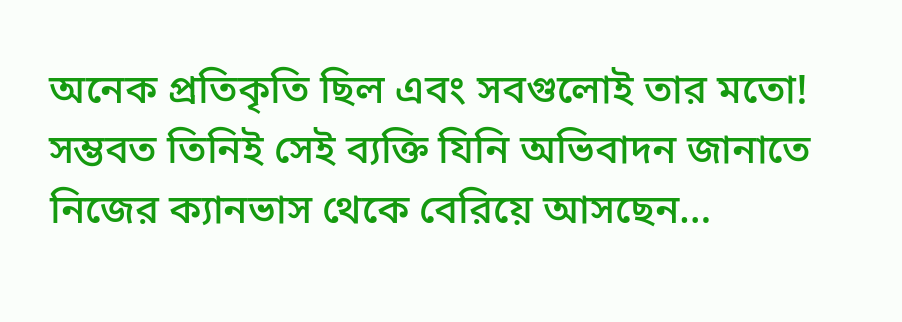অনেক প্রতিকৃতি ছিল এবং সবগুলোই তার মতো! সম্ভবত তিনিই সেই ব্যক্তি যিনি অভিবাদন জানাতে নিজের ক্যানভাস থেকে বেরিয়ে আসছেন…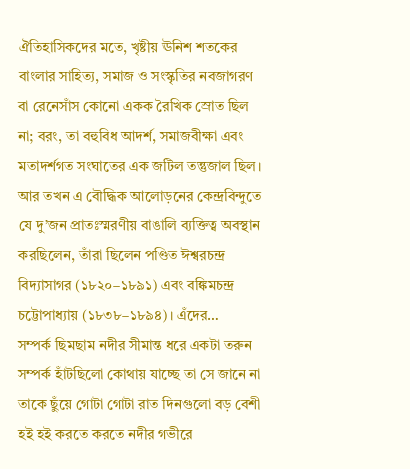ঐতিহাসিকদের মতে, খৃষ্টীয় ঊনিশ শতকের বাংলার সাহিত্য, সমাজ ও সংস্কৃতির নবজাগরণ বা রেনেসাঁস কোনো একক রৈখিক স্রোত ছিল না; বরং, তা বহুবিধ আদর্শ, সমাজবীক্ষা এবং মতাদর্শগত সংঘাতের এক জটিল তন্তুজাল ছিল। আর তখন এ বৌদ্ধিক আলোড়নের কেন্দ্রবিন্দুতে যে দু’জন প্রাতঃস্মরণীয় বাঙালি ব্যক্তিত্ব অবস্থান করছিলেন, তাঁরা ছিলেন পণ্ডিত ঈশ্বরচন্দ্র বিদ্যাসাগর (১৮২০–১৮৯১) এবং বঙ্কিমচন্দ্র চট্টোপাধ্যায় (১৮৩৮–১৮৯৪)। এঁদের…
সম্পর্ক ছিমছাম নদীর সীমান্ত ধরে একটা তরুন সম্পর্ক হাঁটছিলো কোথায় যাচ্ছে তা সে জানে না তাকে ছুঁয়ে গোটা গোটা রাত দিনগুলো বড় বেশী হই হই করতে করতে নদীর গভীরে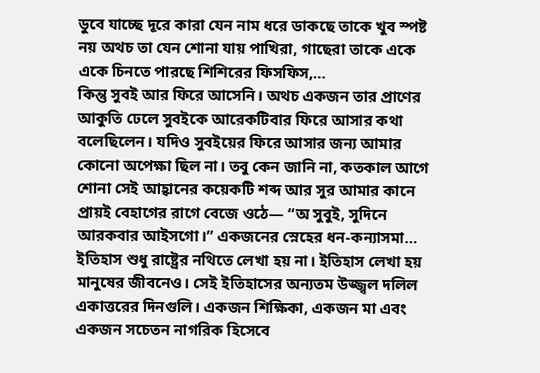ডুবে যাচ্ছে দূরে কারা যেন নাম ধরে ডাকছে তাকে খুব স্পষ্ট নয় অথচ তা যেন শোনা যায় পাখিরা, গাছেরা তাকে একে একে চিনতে পারছে শিশিরের ফিসফিস,…
কিন্তু সুবই আর ফিরে আসেনি। অথচ একজন তার প্রাণের আকুতি ঢেলে সুবইকে আরেকটিবার ফিরে আসার কথা বলেছিলেন। যদিও সুবইয়ের ফিরে আসার জন্য আমার কোনো অপেক্ষা ছিল না। তবু কেন জানি না, কতকাল আগে শোনা সেই আহ্বানের কয়েকটি শব্দ আর সুর আমার কানে প্রায়ই বেহাগের রাগে বেজে ওঠে— “অ সুবুই, সুদিনে আরকবার আইসগো।” একজনের স্নেহের ধন-কন্যাসমা…
ইতিহাস শুধু রাষ্ট্রের নথিতে লেখা হয় না। ইতিহাস লেখা হয় মানুষের জীবনেও। সেই ইতিহাসের অন্যতম উজ্জ্বল দলিল একাত্তরের দিনগুলি। একজন শিক্ষিকা, একজন মা এবং একজন সচেতন নাগরিক হিসেবে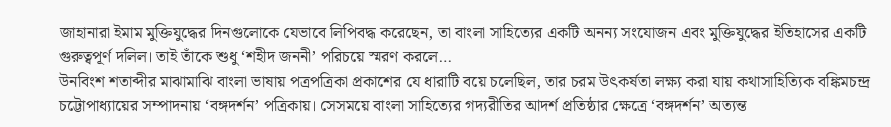জাহানারা ইমাম মুক্তিযুদ্ধের দিনগুলোকে যেভাবে লিপিবদ্ধ করেছেন, তা বাংলা সাহিত্যের একটি অনন্য সংযোজন এবং মুক্তিযুদ্ধের ইতিহাসের একটি গুরুত্বপূর্ণ দলিল। তাই তাঁকে শুধু ‘শহীদ জননী’ পরিচয়ে স্মরণ করলে…
উনবিংশ শতাব্দীর মাঝামাঝি বাংলা ভাষায় পত্রপত্রিকা প্রকাশের যে ধারাটি বয়ে চলেছিল, তার চরম উৎকর্ষতা লক্ষ্য করা যায় কথাসাহিত্যিক বঙ্কিমচন্দ্র চট্টোপাধ্যায়ের সম্পাদনায় ‘বঙ্গদর্শন’ পত্রিকায়। সেসময়ে বাংলা সাহিত্যের গদ্যরীতির আদর্শ প্রতিষ্ঠার ক্ষেত্রে ‘বঙ্গদর্শন’ অত্যন্ত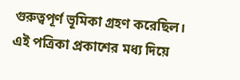গুরুত্বপূর্ণ ভূমিকা গ্রহণ করেছিল। এই পত্রিকা প্রকাশের মধ্য দিয়ে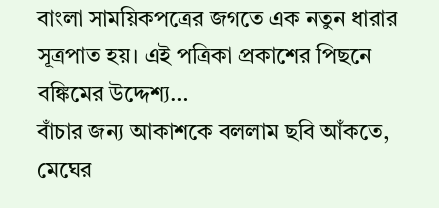বাংলা সাময়িকপত্রের জগতে এক নতুন ধারার সূত্রপাত হয়। এই পত্রিকা প্রকাশের পিছনে বঙ্কিমের উদ্দেশ্য…
বাঁচার জন্য আকাশকে বললাম ছবি আঁকতে, মেঘের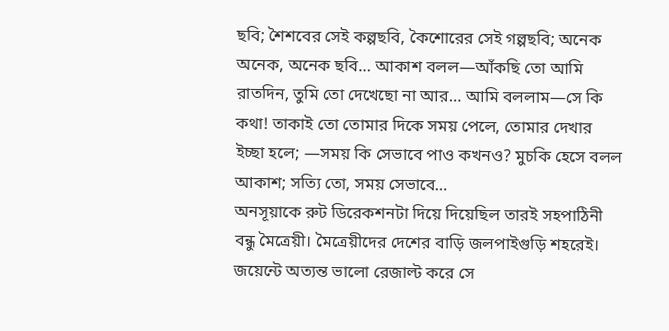ছবি; শৈশবের সেই কল্পছবি, কৈশোরের সেই গল্পছবি; অনেক অনেক, অনেক ছবি… আকাশ বলল—আঁকছি তো আমি রাতদিন, তুমি তো দেখেছো না আর… আমি বললাম—সে কি কথা! তাকাই তো তোমার দিকে সময় পেলে, তোমার দেখার ইচ্ছা হলে; —সময় কি সেভাবে পাও কখনও? মুচকি হেসে বলল আকাশ; সত্যি তো, সময় সেভাবে…
অনসূয়াকে রুট ডিরেকশনটা দিয়ে দিয়েছিল তারই সহপাঠিনী বন্ধু মৈত্রেয়ী। মৈত্রেয়ীদের দেশের বাড়ি জলপাইগুড়ি শহরেই। জয়েন্টে অত্যন্ত ভালো রেজাল্ট করে সে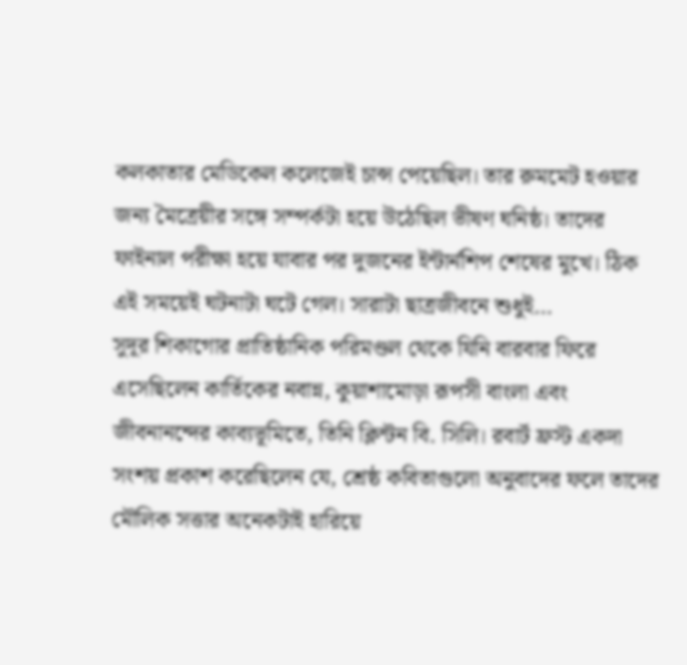কলকাতার মেডিকেল কলেজেই চান্স পেয়েছিল। তার রুমমেট হওয়ার জন্য মৈত্রেয়ীর সঙ্গে সম্পর্কটা হয়ে উঠেছিল ভীষণ ঘনিষ্ঠ। তাদের ফাইনাল পরীক্ষা হয়ে যাবার পর দুজনের ইন্টার্নশিপ শেষের মুখে। ঠিক এই সময়েই ঘটনাটা ঘটে গেল। সারাটা ছাত্রজীবনে শুধুই…
সুদূর শিকাগোর প্রাতিষ্ঠানিক পরিমণ্ডল থেকে যিনি বারবার ফিরে এসেছিলেন কার্তিকের নবান্ন, কুয়াশামোড়া রূপসী বাংলা এবং জীবনানন্দের কাব্যভূমিতে, তিনি ক্লিন্টন বি. সিলি। রবার্ট ফ্রস্ট একদা সংশয় প্রকাশ করেছিলেন যে, শ্রেষ্ঠ কবিতাগুলো অনুবাদের ফলে তাদের মৌলিক সত্তার অনেকটাই হারিয়ে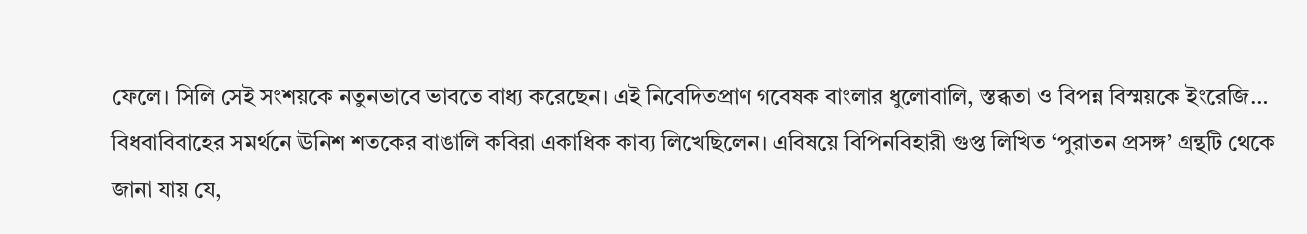ফেলে। সিলি সেই সংশয়কে নতুনভাবে ভাবতে বাধ্য করেছেন। এই নিবেদিতপ্রাণ গবেষক বাংলার ধুলোবালি, স্তব্ধতা ও বিপন্ন বিস্ময়কে ইংরেজি…
বিধবাবিবাহের সমর্থনে ঊনিশ শতকের বাঙালি কবিরা একাধিক কাব্য লিখেছিলেন। এবিষয়ে বিপিনবিহারী গুপ্ত লিখিত ‘পুরাতন প্রসঙ্গ’ গ্রন্থটি থেকে জানা যায় যে,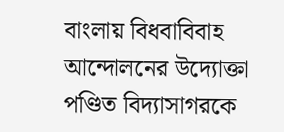বাংলায় বিধবাবিবাহ আন্দোলনের উদ্যোক্তা পণ্ডিত বিদ্যাসাগরকে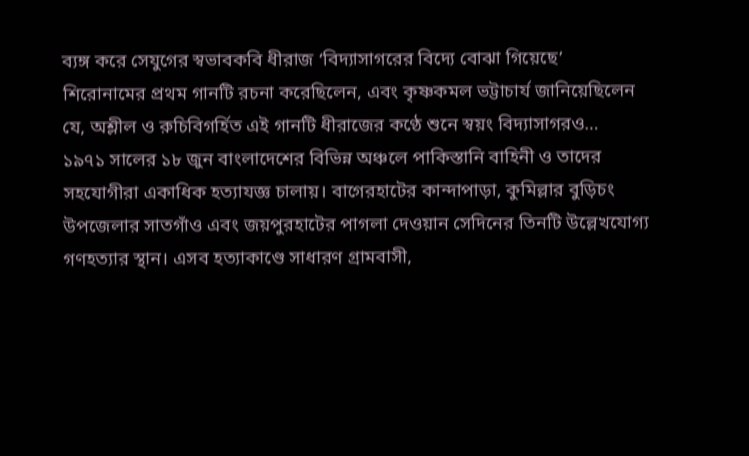ব্যঙ্গ করে সেযুগের স্বভাবকবি ধীরাজ ‘বিদ্যাসাগরের বিদ্যে বোঝা গিয়েছে’ শিরোনামের প্রথম গানটি রচনা করেছিলেন, এবং কৃষ্ণকমল ভট্টাচার্য জানিয়েছিলেন যে, অশ্লীল ও রুচিবিগর্হিত এই গানটি ধীরাজের কণ্ঠে শুনে স্বয়ং বিদ্যাসাগরও…
১৯৭১ সালের ১৮ জুন বাংলাদেশের বিভিন্ন অঞ্চলে পাকিস্তানি বাহিনী ও তাদের সহযোগীরা একাধিক হত্যাযজ্ঞ চালায়। বাগেরহাটের কান্দাপাড়া, কুমিল্লার বুড়িচং উপজেলার সাতগাঁও এবং জয়পুরহাটের পাগলা দেওয়ান সেদিনের তিনটি উল্লেখযোগ্য গণহত্যার স্থান। এসব হত্যাকাণ্ডে সাধারণ গ্রামবাসী,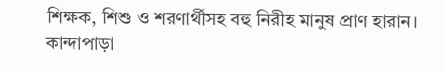শিক্ষক, শিশু ও শরণার্থীসহ বহু নিরীহ মানুষ প্রাণ হারান। কান্দাপাড়া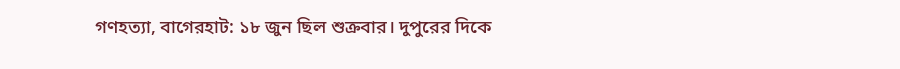গণহত্যা, বাগেরহাট: ১৮ জুন ছিল শুক্রবার। দুপুরের দিকে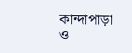কান্দাপাড়া ও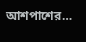আশপাশের…